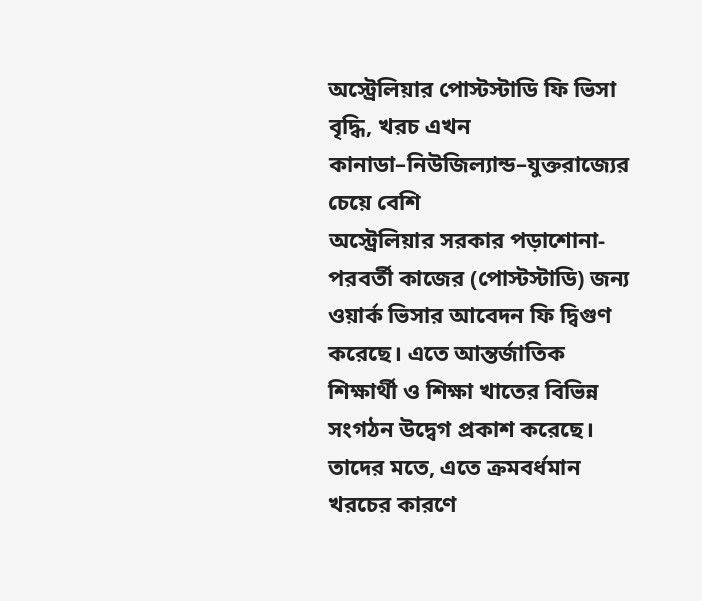অস্ট্রেলিয়ার পোস্টস্টাডি ফি ভিসা বৃদ্ধি, খরচ এখন কানাডা–নিউজিল্যান্ড–যুক্তরাজ্যের চেয়ে বেশি
অস্ট্রেলিয়ার সরকার পড়াশোনা-পরবর্তী কাজের (পোস্টস্টাডি) জন্য ওয়ার্ক ভিসার আবেদন ফি দ্বিগুণ করেছে। এতে আন্তর্জাতিক শিক্ষার্থী ও শিক্ষা খাতের বিভিন্ন সংগঠন উদ্বেগ প্রকাশ করেছে। তাদের মতে, এতে ক্রমবর্ধমান খরচের কারণে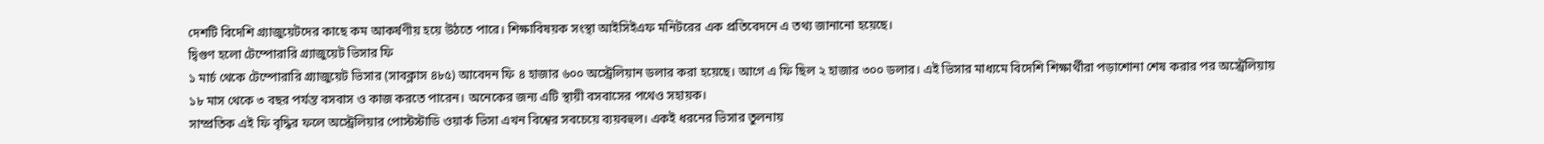দেশটি বিদেশি গ্র্যাজুয়েটদের কাছে কম আকর্ষণীয় হয়ে উঠতে পারে। শিক্ষাবিষয়ক সংস্থা আইসিইএফ মনিটরের এক প্রতিবেদনে এ তথ্য জানানো হয়েছে।
দ্বিগুণ হলো টেম্পোরারি গ্র্যাজুয়েট ভিসার ফি
১ মার্চ থেকে টেম্পোরারি গ্র্যাজুয়েট ভিসার (সাবক্লাস ৪৮৫) আবেদন ফি ৪ হাজার ৬০০ অস্ট্রেলিয়ান ডলার করা হয়েছে। আগে এ ফি ছিল ২ হাজার ৩০০ ডলার। এই ভিসার মাধ্যমে বিদেশি শিক্ষার্থীরা পড়াশোনা শেষ করার পর অস্ট্রেলিয়ায় ১৮ মাস থেকে ৩ বছর পর্যন্ত বসবাস ও কাজ করতে পারেন। অনেকের জন্য এটি স্থায়ী বসবাসের পথেও সহায়ক।
সাম্প্রতিক এই ফি বৃদ্ধির ফলে অস্ট্রেলিয়ার পোস্টস্টাডি ওয়ার্ক ভিসা এখন বিশ্বের সবচেয়ে ব্যয়বহুল। একই ধরনের ভিসার তুলনায়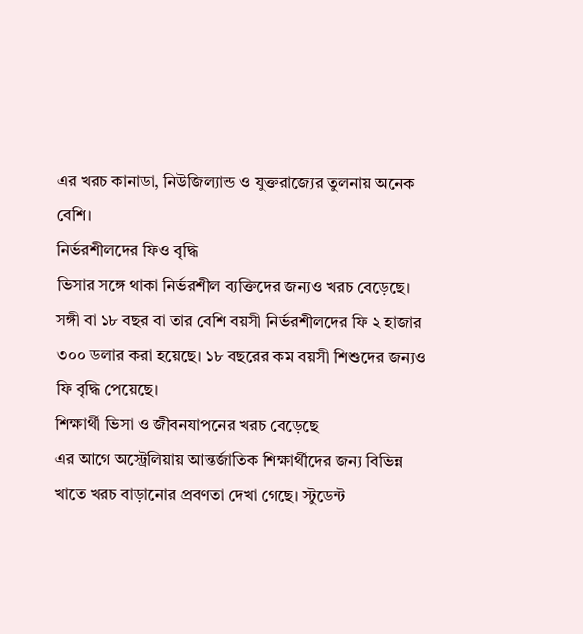এর খরচ কানাডা, নিউজিল্যান্ড ও যুক্তরাজ্যের তুলনায় অনেক বেশি।
নির্ভরশীলদের ফিও বৃদ্ধি
ভিসার সঙ্গে থাকা নির্ভরশীল ব্যক্তিদের জন্যও খরচ বেড়েছে। সঙ্গী বা ১৮ বছর বা তার বেশি বয়সী নির্ভরশীলদের ফি ২ হাজার ৩০০ ডলার করা হয়েছে। ১৮ বছরের কম বয়সী শিশুদের জন্যও ফি বৃদ্ধি পেয়েছে।
শিক্ষার্থী ভিসা ও জীবনযাপনের খরচ বেড়েছে
এর আগে অস্ট্রেলিয়ায় আন্তর্জাতিক শিক্ষার্থীদের জন্য বিভিন্ন খাতে খরচ বাড়ানোর প্রবণতা দেখা গেছে। স্টুডেন্ট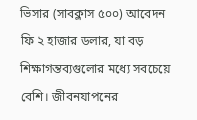ভিসার (সাবক্লাস ৫০০) আবেদন ফি ২ হাজার ডলার, যা বড় শিক্ষাগন্তব্যগুলোর মধ্যে সবচেয়ে বেশি। জীবনযাপনের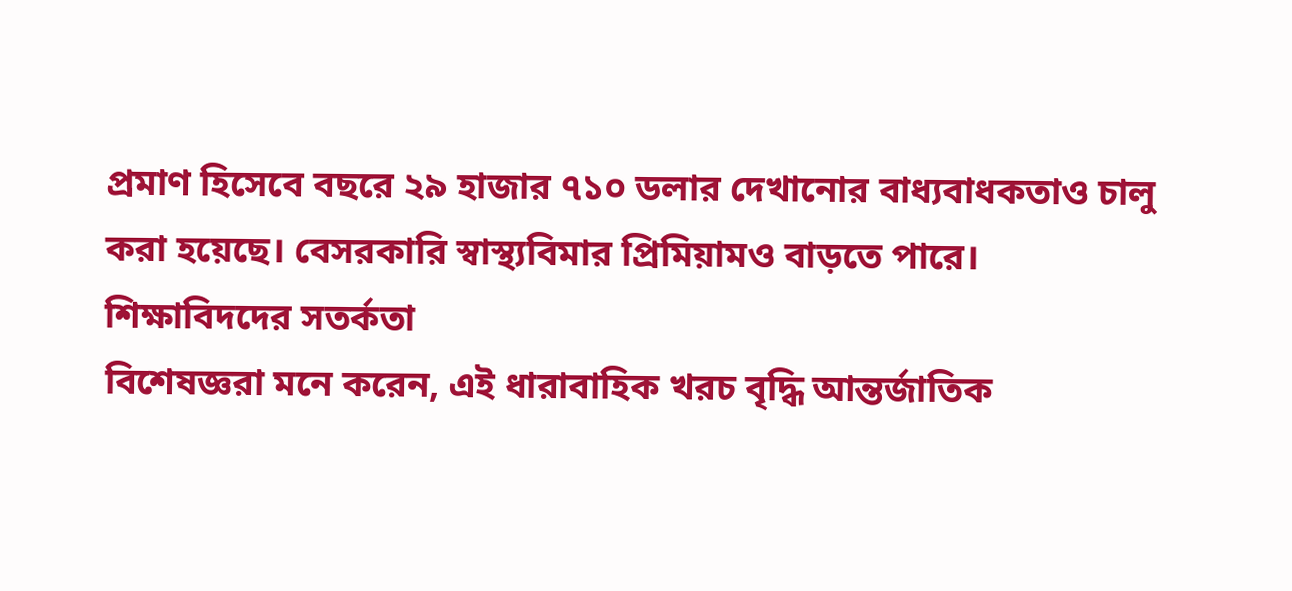প্রমাণ হিসেবে বছরে ২৯ হাজার ৭১০ ডলার দেখানোর বাধ্যবাধকতাও চালু করা হয়েছে। বেসরকারি স্বাস্থ্যবিমার প্রিমিয়ামও বাড়তে পারে।
শিক্ষাবিদদের সতর্কতা
বিশেষজ্ঞরা মনে করেন, এই ধারাবাহিক খরচ বৃদ্ধি আন্তর্জাতিক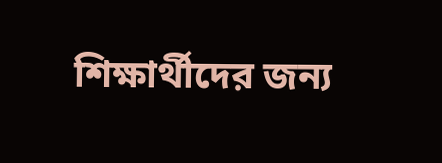শিক্ষার্থীদের জন্য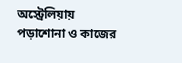অস্ট্রেলিয়ায় পড়াশোনা ও কাজের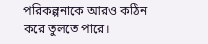পরিকল্পনাকে আরও কঠিন করে তুলতে পারে।